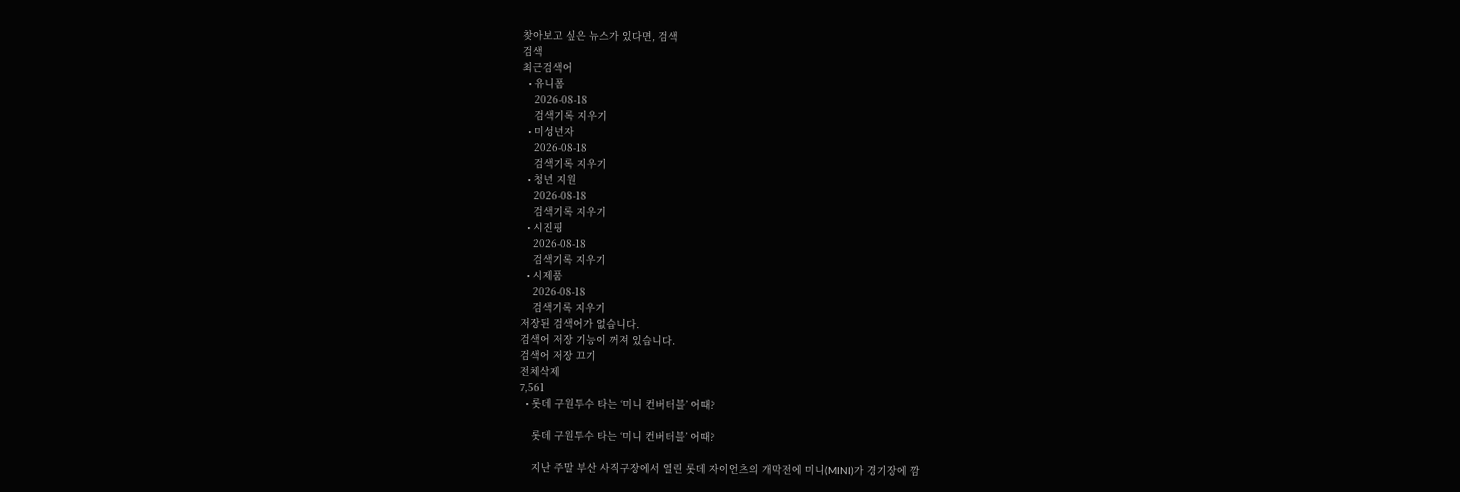찾아보고 싶은 뉴스가 있다면, 검색
검색
최근검색어
  • 유니폼
    2026-08-18
    검색기록 지우기
  • 미성년자
    2026-08-18
    검색기록 지우기
  • 청년 지원
    2026-08-18
    검색기록 지우기
  • 시진핑
    2026-08-18
    검색기록 지우기
  • 시제품
    2026-08-18
    검색기록 지우기
저장된 검색어가 없습니다.
검색어 저장 기능이 꺼져 있습니다.
검색어 저장 끄기
전체삭제
7,561
  • 롯데 구원투수 타는 ‘미니 컨버터블’ 어때?

    롯데 구원투수 타는 ‘미니 컨버터블’ 어때?

    지난 주말 부산 사직구장에서 열린 롯데 자이언츠의 개막전에 미니(MINI)가 경기장에 깜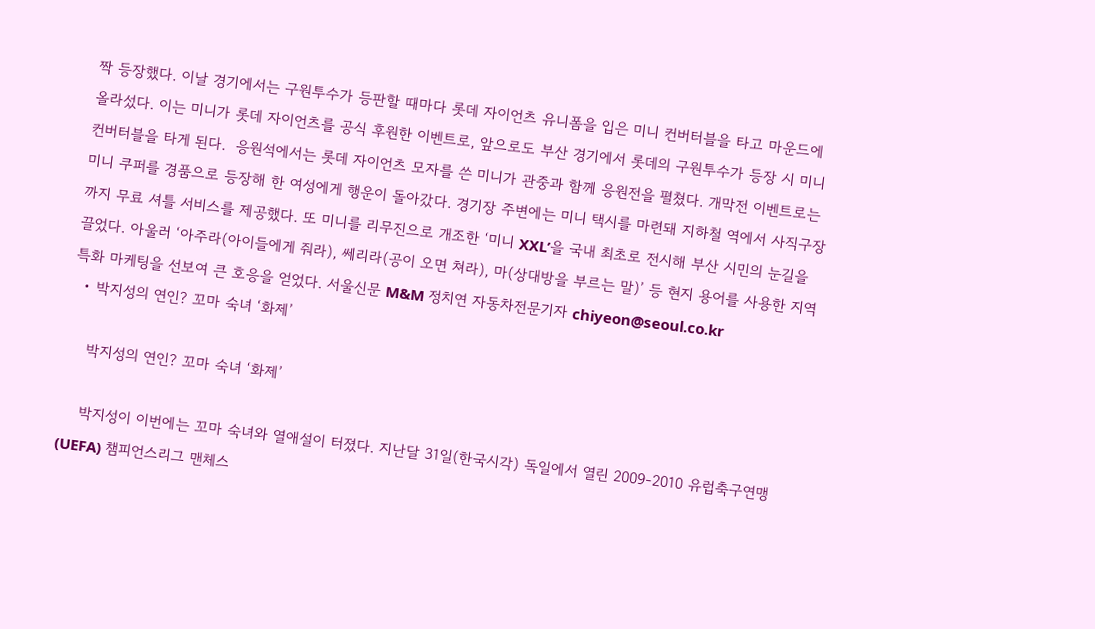짝 등장했다. 이날 경기에서는 구원투수가 등판할 때마다 롯데 자이언츠 유니폼을 입은 미니 컨버터블을 타고 마운드에 올라섰다. 이는 미니가 롯데 자이언츠를 공식 후원한 이벤트로, 앞으로도 부산 경기에서 롯데의 구원투수가 등장 시 미니 컨버터블을 타게 된다.  응원석에서는 롯데 자이언츠 모자를 쓴 미니가 관중과 함께 응원전을 펼쳤다. 개막전 이벤트로는 미니 쿠퍼를 경품으로 등장해 한 여성에게 행운이 돌아갔다. 경기장 주변에는 미니 택시를 마련돼 지하철 역에서 사직구장까지 무료 셔틀 서비스를 제공했다. 또 미니를 리무진으로 개조한 ‘미니 XXL’을 국내 최초로 전시해 부산 시민의 눈길을 끌었다. 아울러 ‘아주라(아이들에게 줘라), 쎄리라(공이 오면 쳐라), 마(상대방을 부르는 말)’ 등 현지 용어를 사용한 지역 특화 마케팅을 선보여 큰 호응을 얻었다. 서울신문 M&M 정치연 자동차전문기자 chiyeon@seoul.co.kr
  • 박지성의 연인? 꼬마 숙녀 ‘화제’

    박지성의 연인? 꼬마 숙녀 ‘화제’

    박지성이 이번에는 꼬마 숙녀와 열애설이 터졌다. 지난달 31일(한국시각) 독일에서 열린 2009-2010 유럽축구연맹(UEFA) 챔피언스리그 맨체스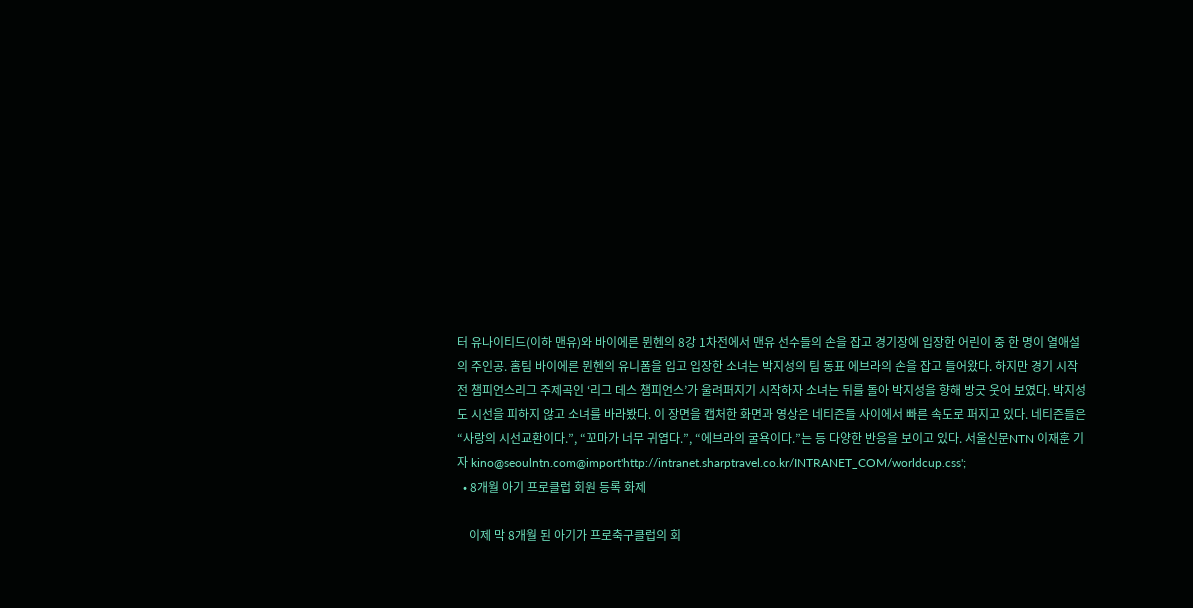터 유나이티드(이하 맨유)와 바이에른 뮌헨의 8강 1차전에서 맨유 선수들의 손을 잡고 경기장에 입장한 어린이 중 한 명이 열애설의 주인공. 홈팀 바이에른 뮌헨의 유니폼을 입고 입장한 소녀는 박지성의 팀 동표 에브라의 손을 잡고 들어왔다. 하지만 경기 시작 전 챔피언스리그 주제곡인 ‘리그 데스 챔피언스’가 울려퍼지기 시작하자 소녀는 뒤를 돌아 박지성을 향해 방긋 웃어 보였다. 박지성도 시선을 피하지 않고 소녀를 바라봤다. 이 장면을 캡처한 화면과 영상은 네티즌들 사이에서 빠른 속도로 퍼지고 있다. 네티즌들은 “사랑의 시선교환이다.”, “꼬마가 너무 귀엽다.”, “에브라의 굴욕이다.”는 등 다양한 반응을 보이고 있다. 서울신문NTN 이재훈 기자 kino@seoulntn.com@import'http://intranet.sharptravel.co.kr/INTRANET_COM/worldcup.css';
  • 8개월 아기 프로클럽 회원 등록 화제

    이제 막 8개월 된 아기가 프로축구클럽의 회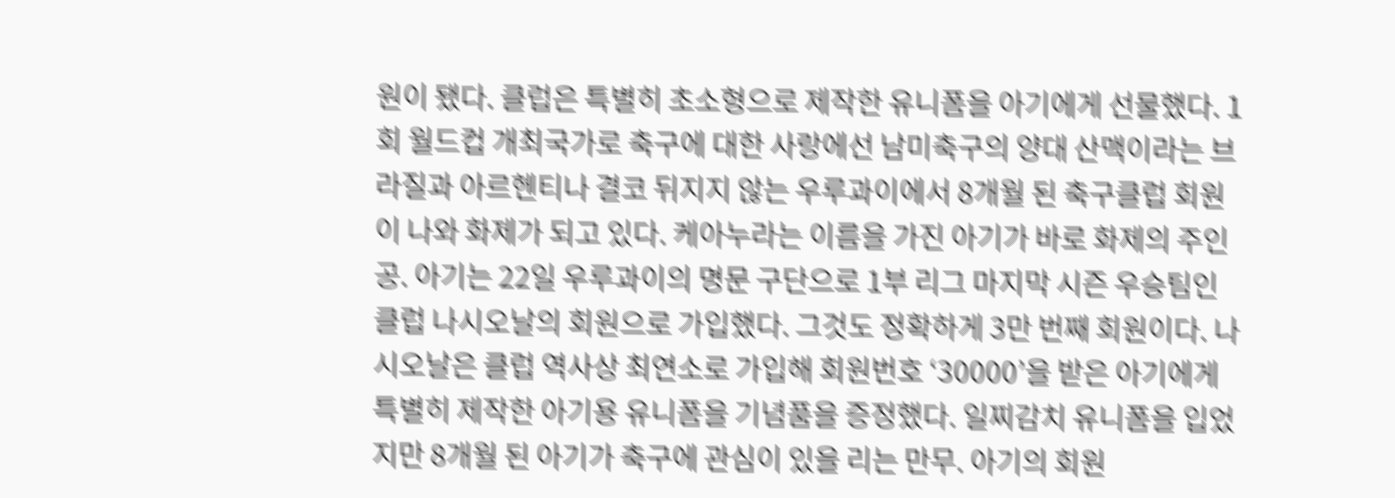원이 됐다. 클럽은 특별히 초소형으로 제작한 유니폼을 아기에게 선물했다. 1회 월드컵 개최국가로 축구에 대한 사랑에선 남미축구의 양대 산맥이라는 브라질과 아르헨티나 결코 뒤지지 않는 우루과이에서 8개월 된 축구클럽 회원이 나와 화제가 되고 있다. 케아누라는 이름을 가진 아기가 바로 화제의 주인공. 아기는 22일 우루과이의 명문 구단으로 1부 리그 마지막 시즌 우승팀인 클럽 나시오날의 회원으로 가입했다. 그것도 정확하게 3만 번째 회원이다. 나시오날은 클럽 역사상 최연소로 가입해 회원번호 ‘30000’을 받은 아기에게 특별히 제작한 아기용 유니폼을 기념품을 증정했다. 일찌감치 유니폼을 입었지만 8개월 된 아기가 축구에 관심이 있을 리는 만무. 아기의 회원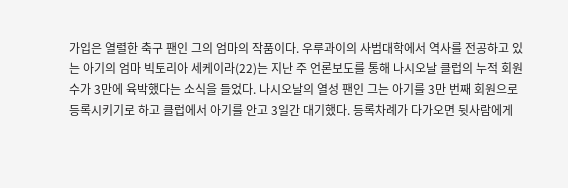가입은 열렬한 축구 팬인 그의 엄마의 작품이다. 우루과이의 사범대학에서 역사를 전공하고 있는 아기의 엄마 빅토리아 세케이라(22)는 지난 주 언론보도를 통해 나시오날 클럽의 누적 회원 수가 3만에 육박했다는 소식을 들었다. 나시오날의 열성 팬인 그는 아기를 3만 번째 회원으로 등록시키기로 하고 클럽에서 아기를 안고 3일간 대기했다. 등록차례가 다가오면 뒷사람에게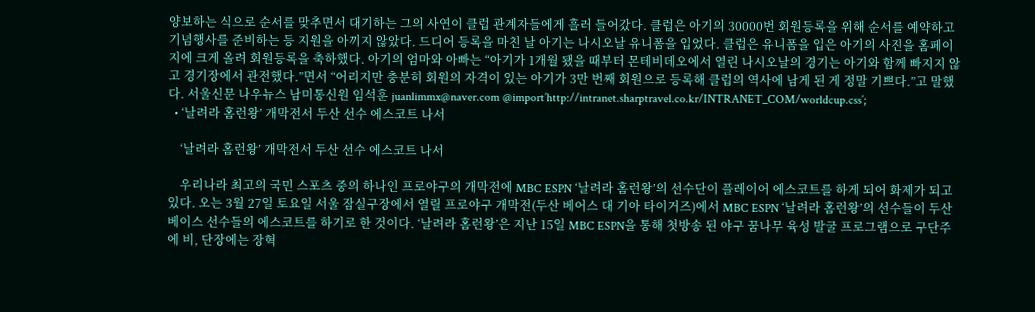양보하는 식으로 순서를 맞추면서 대기하는 그의 사연이 클럽 관계자들에게 흘러 들어갔다. 클럽은 아기의 30000번 회원등록을 위해 순서를 예약하고 기념행사를 준비하는 등 지원을 아끼지 않았다. 드디어 등록을 마친 날 아기는 나시오날 유니폼을 입었다. 클럽은 유니폼을 입은 아기의 사진을 홈페이지에 크게 올려 회원등록을 축하했다. 아기의 엄마와 아빠는 “아기가 1개월 됐을 때부터 몬테비데오에서 열린 나시오날의 경기는 아기와 함께 빠지지 않고 경기장에서 관전했다.”면서 “어리지만 충분히 회원의 자격이 있는 아기가 3만 번째 회원으로 등록해 클럽의 역사에 남게 된 게 정말 기쁘다.”고 말했다. 서울신문 나우뉴스 남미통신원 임석훈 juanlimmx@naver.com @import’http://intranet.sharptravel.co.kr/INTRANET_COM/worldcup.css’;
  • ‘날려라 홈런왕’ 개막전서 두산 선수 에스코트 나서

    ‘날려라 홈런왕’ 개막전서 두산 선수 에스코트 나서

    우리나라 최고의 국민 스포츠 중의 하나인 프로야구의 개막전에 MBC ESPN ‘날려라 홈런왕’의 선수단이 플레이어 에스코트를 하게 되어 화제가 되고 있다. 오는 3월 27일 토요일 서울 잠실구장에서 열릴 프로야구 개막전(두산 베어스 대 기아 타이거즈)에서 MBC ESPN ‘날려라 홈런왕’의 선수들이 두산 베이스 선수들의 에스코트를 하기로 한 것이다. ‘날려라 홈런왕’은 지난 15일 MBC ESPN을 통해 첫방송 된 야구 꿈나무 육성 발굴 프로그램으로 구단주에 비, 단장에는 장혁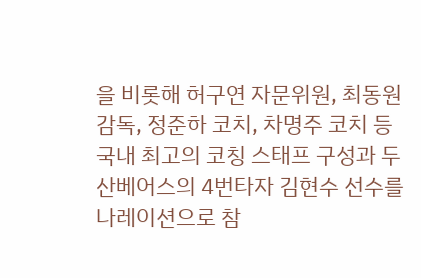을 비롯해 허구연 자문위원, 최동원 감독, 정준하 코치, 차명주 코치 등 국내 최고의 코칭 스태프 구성과 두산베어스의 4번타자 김현수 선수를 나레이션으로 참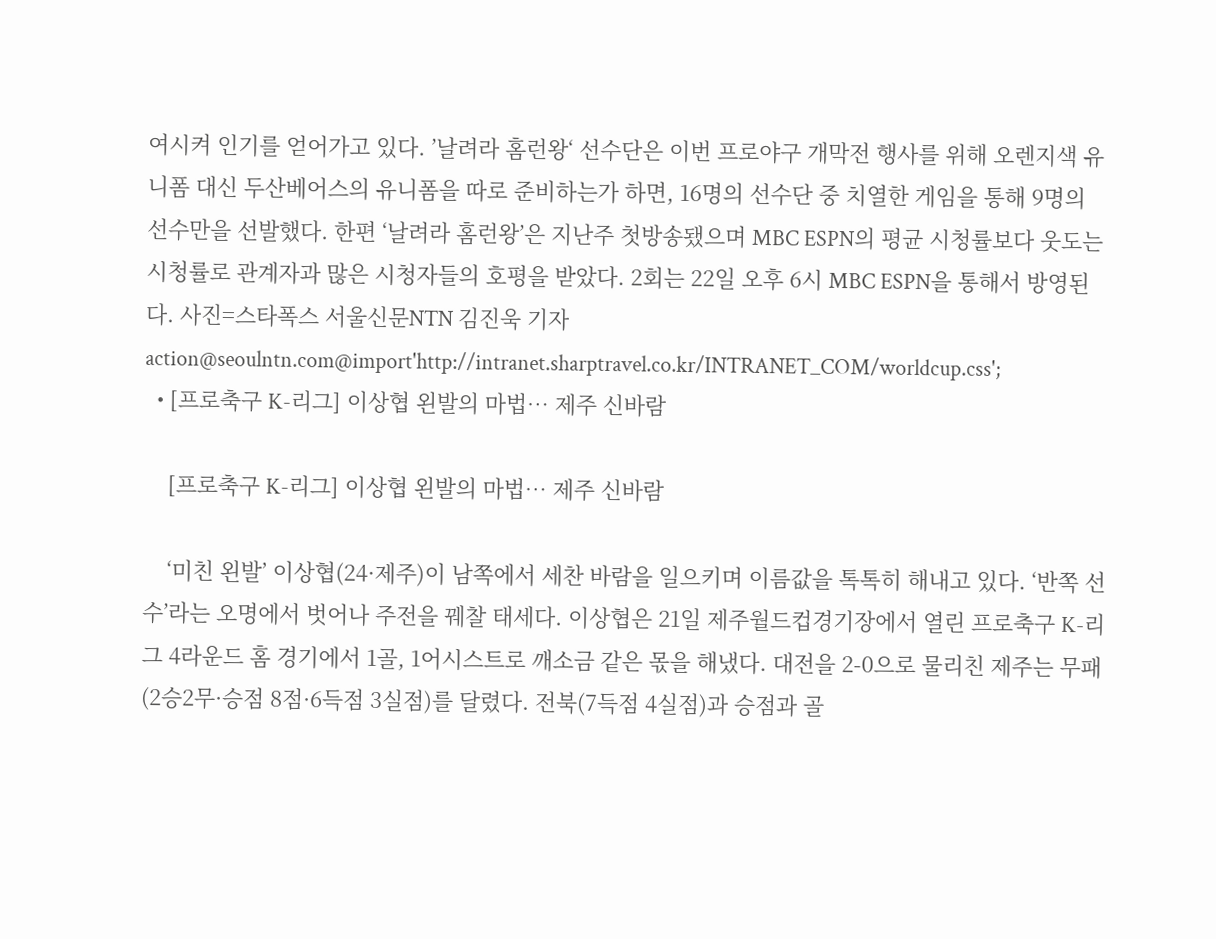여시켜 인기를 얻어가고 있다. ’날려라 홈런왕‘ 선수단은 이번 프로야구 개막전 행사를 위해 오렌지색 유니폼 대신 두산베어스의 유니폼을 따로 준비하는가 하면, 16명의 선수단 중 치열한 게임을 통해 9명의 선수만을 선발했다. 한편 ‘날려라 홈런왕’은 지난주 첫방송됐으며 MBC ESPN의 평균 시청률보다 웃도는 시청률로 관계자과 많은 시청자들의 호평을 받았다. 2회는 22일 오후 6시 MBC ESPN을 통해서 방영된다. 사진=스타폭스 서울신문NTN 김진욱 기자 action@seoulntn.com@import'http://intranet.sharptravel.co.kr/INTRANET_COM/worldcup.css';
  • [프로축구 K-리그] 이상협 왼발의 마법… 제주 신바람

    [프로축구 K-리그] 이상협 왼발의 마법… 제주 신바람

    ‘미친 왼발’ 이상협(24·제주)이 남쪽에서 세찬 바람을 일으키며 이름값을 톡톡히 해내고 있다. ‘반쪽 선수’라는 오명에서 벗어나 주전을 꿰찰 태세다. 이상협은 21일 제주월드컵경기장에서 열린 프로축구 K-리그 4라운드 홈 경기에서 1골, 1어시스트로 깨소금 같은 몫을 해냈다. 대전을 2-0으로 물리친 제주는 무패(2승2무·승점 8점·6득점 3실점)를 달렸다. 전북(7득점 4실점)과 승점과 골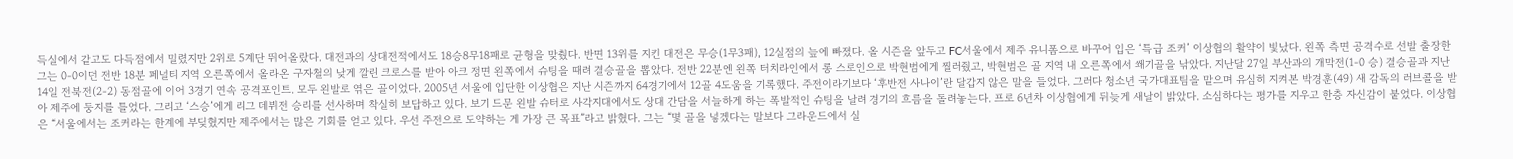득실에서 같고도 다득점에서 밀렸지만 2위로 5계단 뛰어올랐다. 대전과의 상대전적에서도 18승8무18패로 균형을 맞췄다. 반면 13위를 지킨 대전은 무승(1무3패), 12실점의 늪에 빠졌다. 올 시즌을 앞두고 FC서울에서 제주 유니폼으로 바꾸어 입은 ‘특급 조커’ 이상협의 활약이 빛났다. 왼쪽 측면 공격수로 선발 출장한 그는 0-0이던 전반 18분 페널티 지역 오른쪽에서 올라온 구자철의 낮게 깔린 크로스를 받아 아크 정면 왼쪽에서 슈팅을 때려 결승골을 뽑았다. 전반 22분엔 왼쪽 터치라인에서 롱 스로인으로 박현범에게 찔러줬고, 박현범은 골 지역 내 오른쪽에서 쐐기골을 낚았다. 지난달 27일 부산과의 개막전(1-0 승) 결승골과 지난 14일 전북전(2-2) 동점골에 이어 3경기 연속 공격포인트. 모두 왼발로 엮은 골이었다. 2005년 서울에 입단한 이상협은 지난 시즌까지 64경기에서 12골 4도움을 기록했다. 주전이라기보다 ‘후반전 사나이’란 달갑지 않은 말을 들었다. 그러다 청소년 국가대표팀을 맡으며 유심히 지켜본 박경훈(49) 새 감독의 러브콜을 받아 제주에 둥지를 틀었다. 그리고 ‘스승’에게 리그 데뷔전 승리를 선사하며 착실히 보답하고 있다. 보기 드문 왼발 슈터로 사각지대에서도 상대 간담을 서늘하게 하는 폭발적인 슈팅을 날려 경기의 흐름을 돌려놓는다. 프로 6년차 이상협에게 뒤늦게 새날이 밝았다. 소심하다는 평가를 지우고 한층 자신감이 붙었다. 이상협은 “서울에서는 조커라는 한계에 부딪혔지만 제주에서는 많은 기회를 얻고 있다. 우선 주전으로 도약하는 게 가장 큰 목표”라고 밝혔다. 그는 “몇 골을 넣겠다는 말보다 그라운드에서 실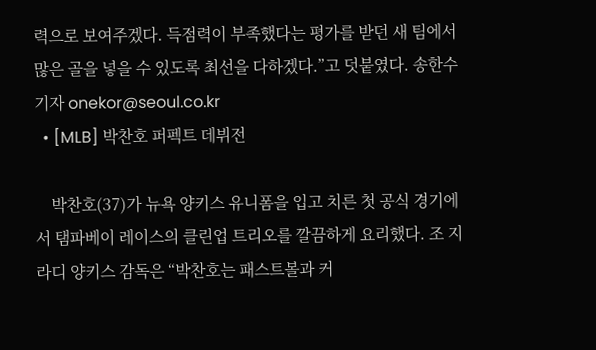력으로 보여주겠다. 득점력이 부족했다는 평가를 받던 새 팀에서 많은 골을 넣을 수 있도록 최선을 다하겠다.”고 덧붙였다. 송한수기자 onekor@seoul.co.kr
  • [MLB] 박찬호 퍼펙트 데뷔전

    박찬호(37)가 뉴욕 양키스 유니폼을 입고 치른 첫 공식 경기에서 탬파베이 레이스의 클린업 트리오를 깔끔하게 요리했다. 조 지라디 양키스 감독은 “박찬호는 패스트볼과 커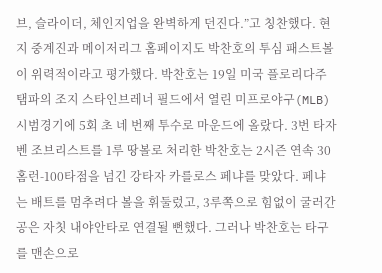브, 슬라이더, 체인지업을 완벽하게 던진다.”고 칭찬했다. 현지 중계진과 메이저리그 홈페이지도 박찬호의 투심 패스트볼이 위력적이라고 평가했다. 박찬호는 19일 미국 플로리다주 탬파의 조지 스타인브레너 필드에서 열린 미프로야구(MLB) 시범경기에 5회 초 네 번째 투수로 마운드에 올랐다. 3번 타자 벤 조브리스트를 1루 땅볼로 처리한 박찬호는 2시즌 연속 30홈런-100타점을 넘긴 강타자 카를로스 페냐를 맞았다. 페냐는 배트를 멈추려다 볼을 휘둘렀고, 3루쪽으로 힘없이 굴러간 공은 자칫 내야안타로 연결될 뻔했다. 그러나 박찬호는 타구를 맨손으로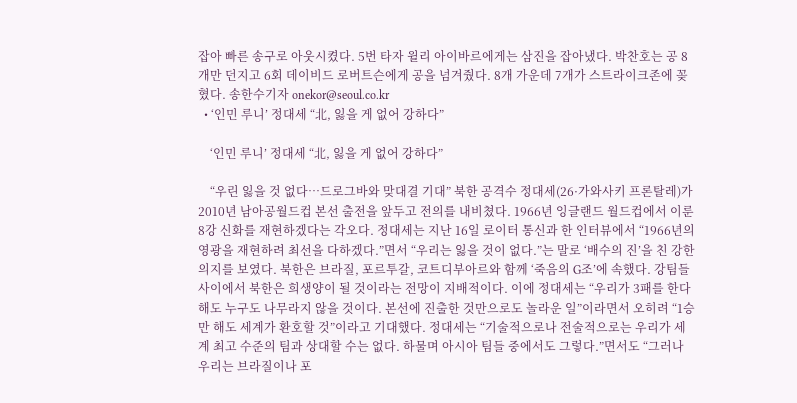잡아 빠른 송구로 아웃시켰다. 5번 타자 윌리 아이바르에게는 삼진을 잡아냈다. 박찬호는 공 8개만 던지고 6회 데이비드 로버트슨에게 공을 넘겨줬다. 8개 가운데 7개가 스트라이크존에 꽂혔다. 송한수기자 onekor@seoul.co.kr
  • ‘인민 루니’ 정대세 “北, 잃을 게 없어 강하다”

    ‘인민 루니’ 정대세 “北, 잃을 게 없어 강하다”

    “우린 잃을 것 없다…드로그바와 맞대결 기대” 북한 공격수 정대세(26·가와사키 프론탈레)가 2010년 남아공월드컵 본선 출전을 앞두고 전의를 내비쳤다. 1966년 잉글랜드 월드컵에서 이룬 8강 신화를 재현하겠다는 각오다. 정대세는 지난 16일 로이터 통신과 한 인터뷰에서 “1966년의 영광을 재현하려 최선을 다하겠다.”면서 “우리는 잃을 것이 없다.”는 말로 ‘배수의 진’을 친 강한 의지를 보였다. 북한은 브라질, 포르투갈, 코트디부아르와 함께 ‘죽음의 G조’에 속했다. 강팀들 사이에서 북한은 희생양이 될 것이라는 전망이 지배적이다. 이에 정대세는 “우리가 3패를 한다 해도 누구도 나무라지 않을 것이다. 본선에 진출한 것만으로도 놀라운 일”이라면서 오히려 “1승만 해도 세계가 환호할 것”이라고 기대했다. 정대세는 “기술적으로나 전술적으로는 우리가 세계 최고 수준의 팀과 상대할 수는 없다. 하물며 아시아 팀들 중에서도 그렇다.”면서도 “그러나 우리는 브라질이나 포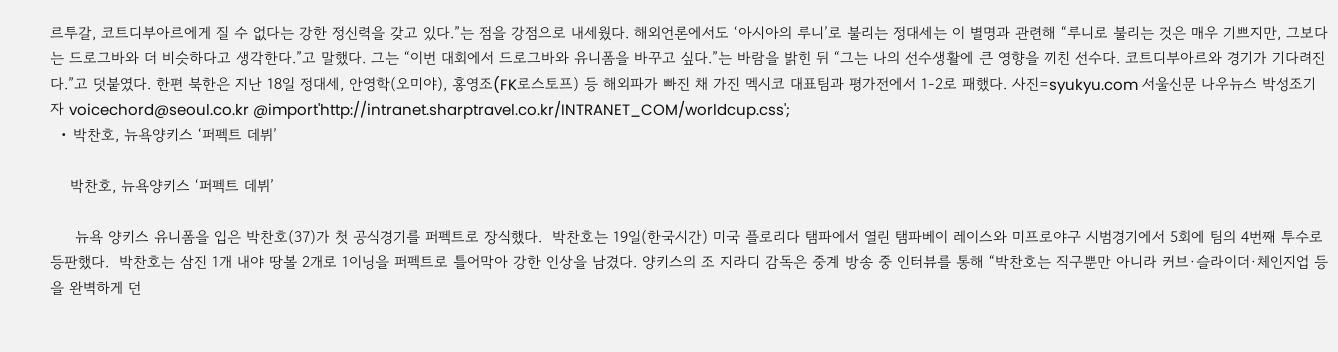르투갈, 코트디부아르에게 질 수 없다는 강한 정신력을 갖고 있다.”는 점을 강점으로 내세웠다. 해외언론에서도 ‘아시아의 루니’로 불리는 정대세는 이 별명과 관련해 “루니로 불리는 것은 매우 기쁘지만, 그보다는 드로그바와 더 비슷하다고 생각한다.”고 말했다. 그는 “이번 대회에서 드로그바와 유니폼을 바꾸고 싶다.”는 바람을 밝힌 뒤 “그는 나의 선수생활에 큰 영향을 끼친 선수다. 코트디부아르와 경기가 기다려진다.”고 덧붙였다. 한편 북한은 지난 18일 정대세, 안영학(오미야), 홍영조(FK로스토프) 등 해외파가 빠진 채 가진 멕시코 대표팀과 평가전에서 1-2로 패했다. 사진=syukyu.com 서울신문 나우뉴스 박성조기자 voicechord@seoul.co.kr @import'http://intranet.sharptravel.co.kr/INTRANET_COM/worldcup.css';
  • 박찬호, 뉴욕양키스 ‘퍼펙트 데뷔’

    박찬호, 뉴욕양키스 ‘퍼펙트 데뷔’

     뉴욕 양키스 유니폼을 입은 박찬호(37)가 첫 공식경기를 퍼펙트로 장식했다.  박찬호는 19일(한국시간) 미국 플로리다 탬파에서 열린 탬파베이 레이스와 미프로야구 시범경기에서 5회에 팀의 4번째 투수로 등판했다.  박찬호는 삼진 1개 내야 땅볼 2개로 1이닝을 퍼펙트로 틀어막아 강한 인상을 남겼다. 양키스의 조 지라디 감독은 중계 방송 중 인터뷰를 통해 “박찬호는 직구뿐만 아니라 커브·슬라이더·체인지업 등을 완벽하게 던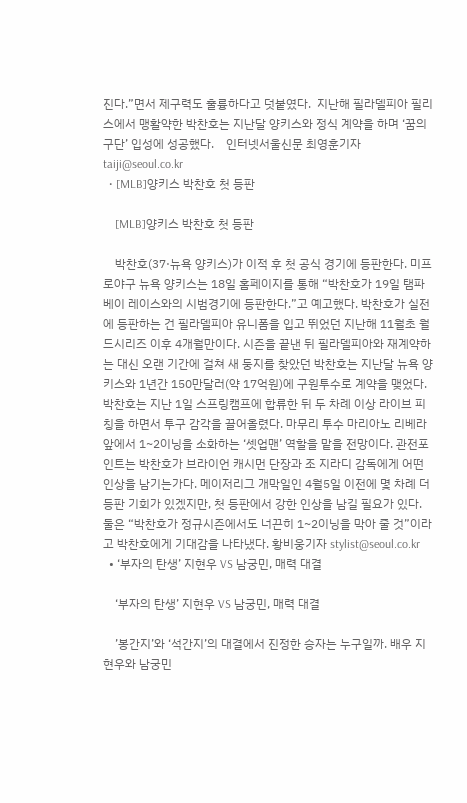진다.”면서 제구력도 훌륭하다고 덧붙였다.  지난해 필라델피아 필리스에서 맹활약한 박찬호는 지난달 양키스와 정식 계약을 하며 ‘꿈의 구단’ 입성에 성공했다.    인터넷서울신문 최영훈기자 taiji@seoul.co.kr
  • [MLB]양키스 박찬호 첫 등판

    [MLB]양키스 박찬호 첫 등판

    박찬호(37·뉴욕 양키스)가 이적 후 첫 공식 경기에 등판한다. 미프로야구 뉴욕 양키스는 18일 홈페이지를 통해 “박찬호가 19일 탬파베이 레이스와의 시범경기에 등판한다.”고 예고했다. 박찬호가 실전에 등판하는 건 필라델피아 유니폼을 입고 뛰었던 지난해 11월초 월드시리즈 이후 4개월만이다. 시즌을 끝낸 뒤 필라델피아와 재계약하는 대신 오랜 기간에 걸쳐 새 둥지를 찾았던 박찬호는 지난달 뉴욕 양키스와 1년간 150만달러(약 17억원)에 구원투수로 계약을 맺었다. 박찬호는 지난 1일 스프링캠프에 합류한 뒤 두 차례 이상 라이브 피칭을 하면서 투구 감각을 끌어올렸다. 마무리 투수 마리아노 리베라 앞에서 1~2이닝을 소화하는 ‘셋업맨’ 역할을 맡을 전망이다. 관전포인트는 박찬호가 브라이언 캐시먼 단장과 조 지라디 감독에게 어떤 인상을 남기는가다. 메이저리그 개막일인 4월5일 이전에 몇 차례 더 등판 기회가 있겠지만, 첫 등판에서 강한 인상을 남길 필요가 있다. 둘은 “박찬호가 정규시즌에서도 너끈히 1~2이닝을 막아 줄 것”이라고 박찬호에게 기대감을 나타냈다. 황비웅기자 stylist@seoul.co.kr
  • ‘부자의 탄생’ 지현우 VS 남궁민, 매력 대결

    ‘부자의 탄생’ 지현우 VS 남궁민, 매력 대결

    ’봉간지’와 ‘석간지’의 대결에서 진정한 승자는 누구일까. 배우 지현우와 남궁민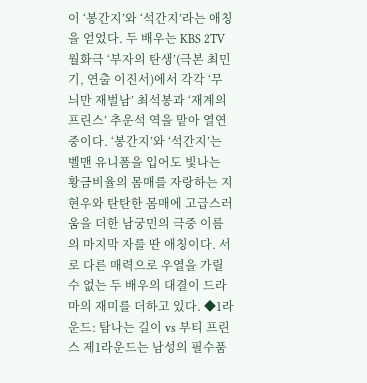이 ‘봉간지’와 ‘석간지’라는 애칭을 얻었다. 두 배우는 KBS 2TV 월화극 ‘부자의 탄생’(극본 최민기, 연출 이진서)에서 각각 ‘무늬만 재벌남’ 최석봉과 ‘재계의 프린스’ 추운석 역을 맡아 열연 중이다. ‘봉간지’와 ‘석간지’는 벨맨 유니폼을 입어도 빛나는 황금비율의 몸매를 자랑하는 지현우와 탄탄한 몸매에 고급스러움을 더한 남궁민의 극중 이름의 마지막 자를 딴 애칭이다. 서로 다른 매력으로 우열을 가릴 수 없는 두 배우의 대결이 드라마의 재미를 더하고 있다. ◆1라운드: 탐나는 길이 vs 부티 프린스 제1라운드는 남성의 필수품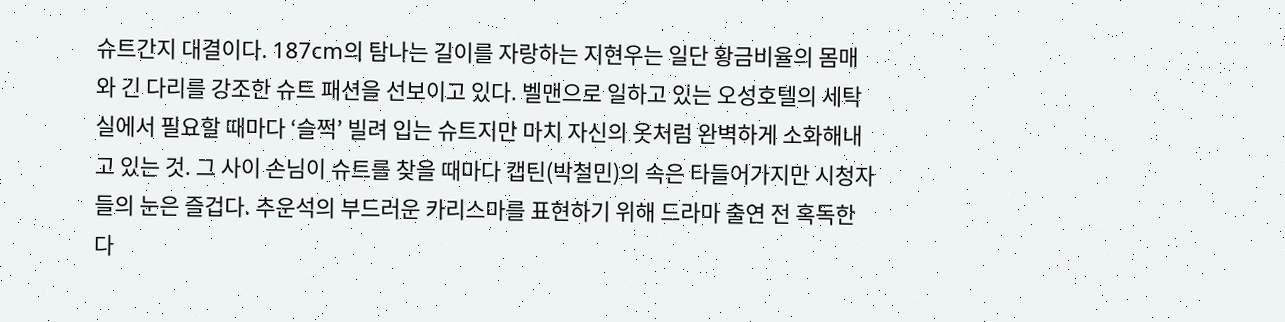슈트간지 대결이다. 187cm의 탐나는 길이를 자랑하는 지현우는 일단 황금비율의 몸매와 긴 다리를 강조한 슈트 패션을 선보이고 있다. 벨맨으로 일하고 있는 오성호텔의 세탁실에서 필요할 때마다 ‘슬쩍’ 빌려 입는 슈트지만 마치 자신의 옷처럼 완벽하게 소화해내고 있는 것. 그 사이 손님이 슈트를 찾을 때마다 캡틴(박철민)의 속은 타들어가지만 시청자들의 눈은 즐겁다. 추운석의 부드러운 카리스마를 표현하기 위해 드라마 출연 전 혹독한 다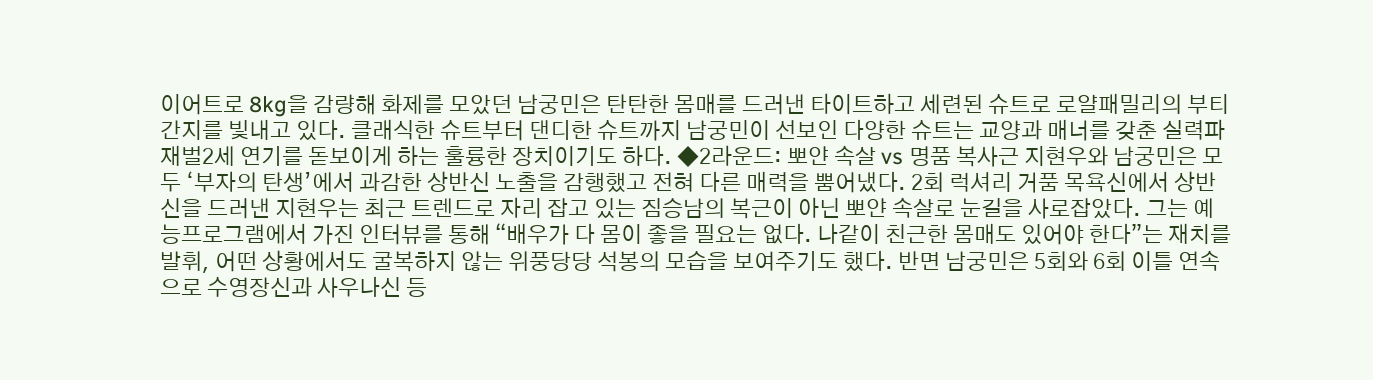이어트로 8kg을 감량해 화제를 모았던 남궁민은 탄탄한 몸매를 드러낸 타이트하고 세련된 슈트로 로얄패밀리의 부티 간지를 빛내고 있다. 클래식한 슈트부터 댄디한 슈트까지 남궁민이 선보인 다양한 슈트는 교양과 매너를 갖춘 실력파 재벌2세 연기를 돋보이게 하는 훌륭한 장치이기도 하다. ◆2라운드: 뽀얀 속살 vs 명품 복사근 지현우와 남궁민은 모두 ‘부자의 탄생’에서 과감한 상반신 노출을 감행했고 전혀 다른 매력을 뿜어냈다. 2회 럭셔리 거품 목욕신에서 상반신을 드러낸 지현우는 최근 트렌드로 자리 잡고 있는 짐승남의 복근이 아닌 뽀얀 속살로 눈길을 사로잡았다. 그는 예능프로그램에서 가진 인터뷰를 통해 “배우가 다 몸이 좋을 필요는 없다. 나같이 친근한 몸매도 있어야 한다”는 재치를 발휘, 어떤 상황에서도 굴복하지 않는 위풍당당 석봉의 모습을 보여주기도 했다. 반면 남궁민은 5회와 6회 이틀 연속으로 수영장신과 사우나신 등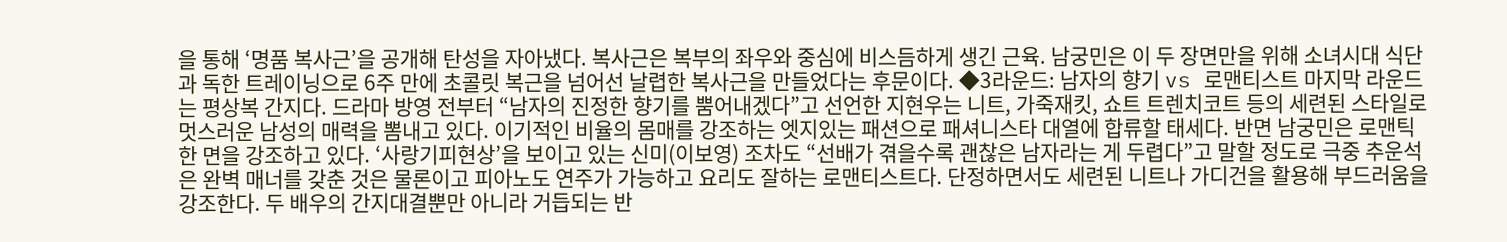을 통해 ‘명품 복사근’을 공개해 탄성을 자아냈다. 복사근은 복부의 좌우와 중심에 비스듬하게 생긴 근육. 남궁민은 이 두 장면만을 위해 소녀시대 식단과 독한 트레이닝으로 6주 만에 초콜릿 복근을 넘어선 날렵한 복사근을 만들었다는 후문이다. ◆3라운드: 남자의 향기 vs 로맨티스트 마지막 라운드는 평상복 간지다. 드라마 방영 전부터 “남자의 진정한 향기를 뿜어내겠다”고 선언한 지현우는 니트, 가죽재킷, 쇼트 트렌치코트 등의 세련된 스타일로 멋스러운 남성의 매력을 뽐내고 있다. 이기적인 비율의 몸매를 강조하는 엣지있는 패션으로 패셔니스타 대열에 합류할 태세다. 반면 남궁민은 로맨틱한 면을 강조하고 있다. ‘사랑기피현상’을 보이고 있는 신미(이보영) 조차도 “선배가 겪을수록 괜찮은 남자라는 게 두렵다”고 말할 정도로 극중 추운석은 완벽 매너를 갖춘 것은 물론이고 피아노도 연주가 가능하고 요리도 잘하는 로맨티스트다. 단정하면서도 세련된 니트나 가디건을 활용해 부드러움을 강조한다. 두 배우의 간지대결뿐만 아니라 거듭되는 반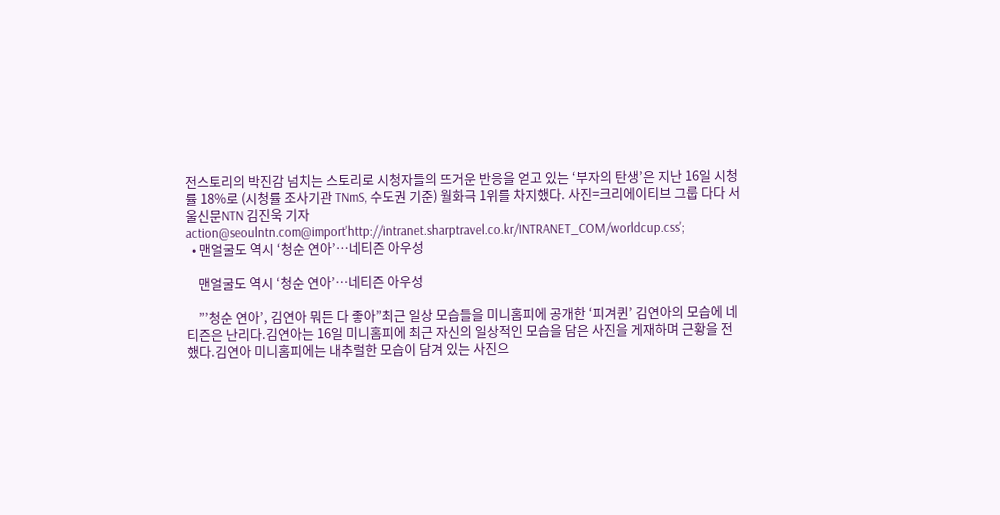전스토리의 박진감 넘치는 스토리로 시청자들의 뜨거운 반응을 얻고 있는 ‘부자의 탄생’은 지난 16일 시청률 18%로 (시청률 조사기관 TNmS, 수도권 기준) 월화극 1위를 차지했다. 사진=크리에이티브 그룹 다다 서울신문NTN 김진욱 기자 action@seoulntn.com@import'http://intranet.sharptravel.co.kr/INTRANET_COM/worldcup.css';
  • 맨얼굴도 역시 ‘청순 연아’…네티즌 아우성

    맨얼굴도 역시 ‘청순 연아’…네티즌 아우성

    ”’청순 연아’, 김연아 뭐든 다 좋아”최근 일상 모습들을 미니홈피에 공개한 ‘피겨퀸’ 김연아의 모습에 네티즌은 난리다.김연아는 16일 미니홈피에 최근 자신의 일상적인 모습을 담은 사진을 게재하며 근황을 전했다.김연아 미니홈피에는 내추럴한 모습이 담겨 있는 사진으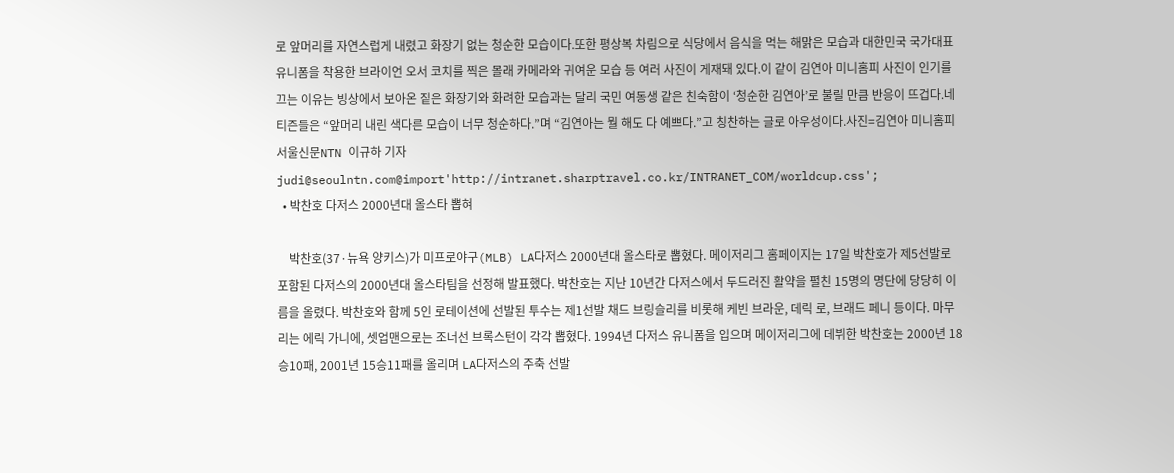로 앞머리를 자연스럽게 내렸고 화장기 없는 청순한 모습이다.또한 평상복 차림으로 식당에서 음식을 먹는 해맑은 모습과 대한민국 국가대표 유니폼을 착용한 브라이언 오서 코치를 찍은 몰래 카메라와 귀여운 모습 등 여러 사진이 게재돼 있다.이 같이 김연아 미니홈피 사진이 인기를 끄는 이유는 빙상에서 보아온 짙은 화장기와 화려한 모습과는 달리 국민 여동생 같은 친숙함이 ‘청순한 김연아’로 불릴 만큼 반응이 뜨겁다.네티즌들은 “앞머리 내린 색다른 모습이 너무 청순하다.”며 “김연아는 뭘 해도 다 예쁘다.”고 칭찬하는 글로 아우성이다.사진=김연아 미니홈피서울신문NTN 이규하 기자 judi@seoulntn.com@import'http://intranet.sharptravel.co.kr/INTRANET_COM/worldcup.css';
  • 박찬호 다저스 2000년대 올스타 뽑혀

    박찬호(37·뉴욕 양키스)가 미프로야구(MLB) LA다저스 2000년대 올스타로 뽑혔다. 메이저리그 홈페이지는 17일 박찬호가 제5선발로 포함된 다저스의 2000년대 올스타팀을 선정해 발표했다. 박찬호는 지난 10년간 다저스에서 두드러진 활약을 펼친 15명의 명단에 당당히 이름을 올렸다. 박찬호와 함께 5인 로테이션에 선발된 투수는 제1선발 채드 브링슬리를 비롯해 케빈 브라운, 데릭 로, 브래드 페니 등이다. 마무리는 에릭 가니에, 셋업맨으로는 조너선 브록스턴이 각각 뽑혔다. 1994년 다저스 유니폼을 입으며 메이저리그에 데뷔한 박찬호는 2000년 18승10패, 2001년 15승11패를 올리며 LA다저스의 주축 선발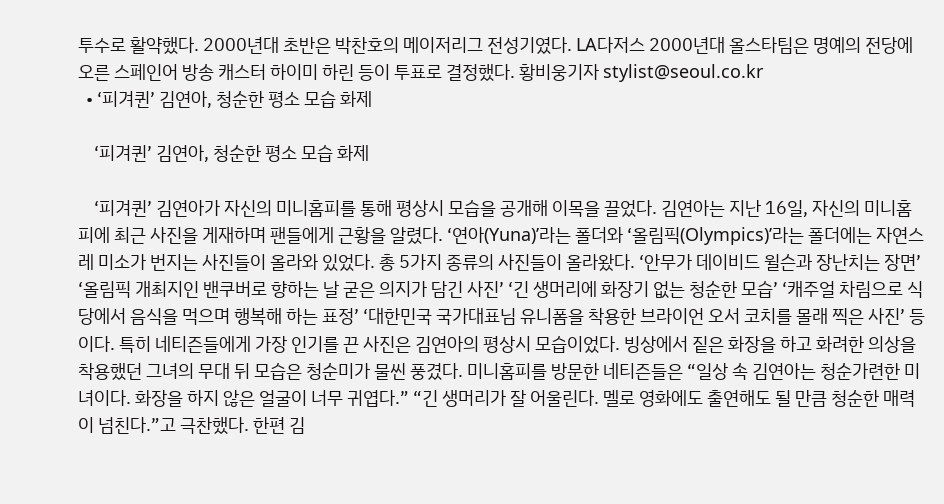투수로 활약했다. 2000년대 초반은 박찬호의 메이저리그 전성기였다. LA다저스 2000년대 올스타팀은 명예의 전당에 오른 스페인어 방송 캐스터 하이미 하린 등이 투표로 결정했다. 황비웅기자 stylist@seoul.co.kr
  • ‘피겨퀸’ 김연아, 청순한 평소 모습 화제

    ‘피겨퀸’ 김연아, 청순한 평소 모습 화제

    ‘피겨퀸’ 김연아가 자신의 미니홈피를 통해 평상시 모습을 공개해 이목을 끌었다. 김연아는 지난 16일, 자신의 미니홈피에 최근 사진을 게재하며 팬들에게 근황을 알렸다. ‘연아(Yuna)’라는 폴더와 ‘올림픽(Olympics)’라는 폴더에는 자연스레 미소가 번지는 사진들이 올라와 있었다. 총 5가지 종류의 사진들이 올라왔다. ‘안무가 데이비드 윌슨과 장난치는 장면’ ‘올림픽 개최지인 밴쿠버로 향하는 날 굳은 의지가 담긴 사진’ ‘긴 생머리에 화장기 없는 청순한 모습’ ‘캐주얼 차림으로 식당에서 음식을 먹으며 행복해 하는 표정’ ‘대한민국 국가대표님 유니폼을 착용한 브라이언 오서 코치를 몰래 찍은 사진’ 등이다. 특히 네티즌들에게 가장 인기를 끈 사진은 김연아의 평상시 모습이었다. 빙상에서 짙은 화장을 하고 화려한 의상을 착용했던 그녀의 무대 뒤 모습은 청순미가 물씬 풍겼다. 미니홈피를 방문한 네티즌들은 “일상 속 김연아는 청순가련한 미녀이다. 화장을 하지 않은 얼굴이 너무 귀엽다.” “긴 생머리가 잘 어울린다. 멜로 영화에도 출연해도 될 만큼 청순한 매력이 넘친다.”고 극찬했다. 한편 김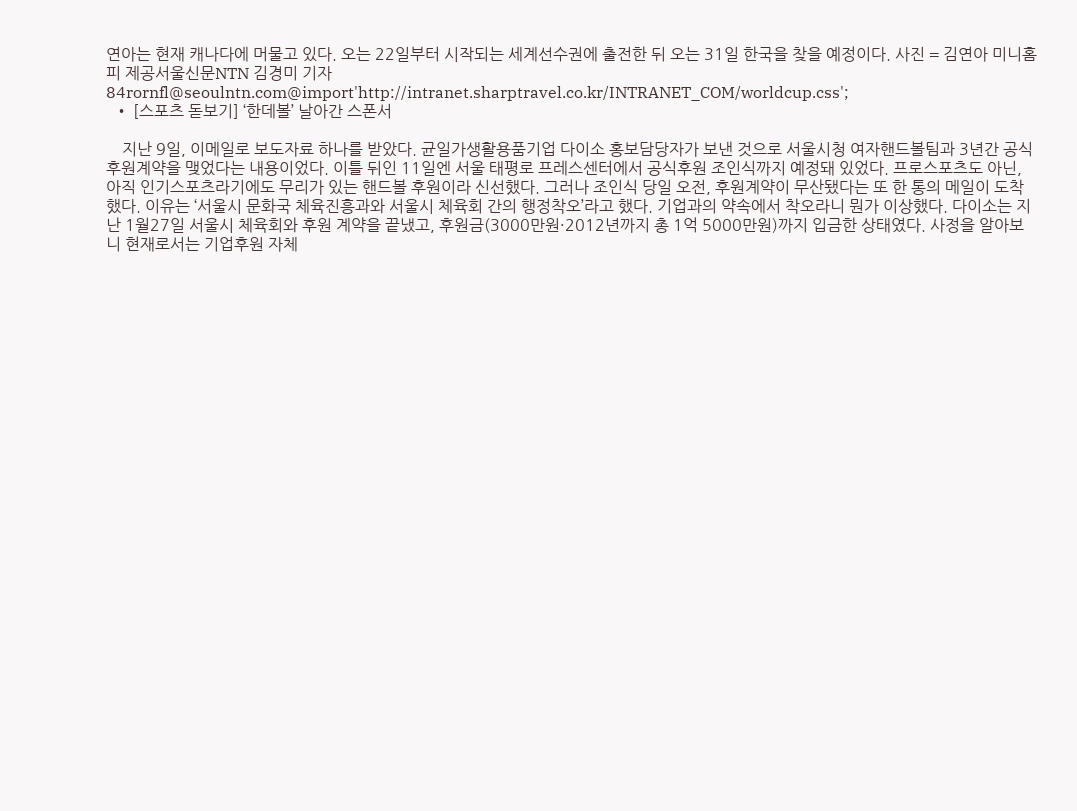연아는 현재 캐나다에 머물고 있다. 오는 22일부터 시작되는 세계선수권에 출전한 뒤 오는 31일 한국을 찾을 예정이다. 사진 = 김연아 미니홈피 제공서울신문NTN 김경미 기자 84rornfl@seoulntn.com@import'http://intranet.sharptravel.co.kr/INTRANET_COM/worldcup.css';
  • [스포츠 돋보기] ‘한데볼’ 날아간 스폰서

    지난 9일, 이메일로 보도자료 하나를 받았다. 균일가생활용품기업 다이소 홍보담당자가 보낸 것으로 서울시청 여자핸드볼팀과 3년간 공식 후원계약을 맺었다는 내용이었다. 이틀 뒤인 11일엔 서울 태평로 프레스센터에서 공식후원 조인식까지 예정돼 있었다. 프로스포츠도 아닌, 아직 인기스포츠라기에도 무리가 있는 핸드볼 후원이라 신선했다. 그러나 조인식 당일 오전, 후원계약이 무산됐다는 또 한 통의 메일이 도착했다. 이유는 ‘서울시 문화국 체육진흥과와 서울시 체육회 간의 행정착오’라고 했다. 기업과의 약속에서 착오라니 뭔가 이상했다. 다이소는 지난 1월27일 서울시 체육회와 후원 계약을 끝냈고, 후원금(3000만원·2012년까지 총 1억 5000만원)까지 입금한 상태였다. 사정을 알아보니 현재로서는 기업후원 자체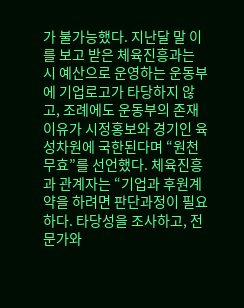가 불가능했다. 지난달 말 이를 보고 받은 체육진흥과는 시 예산으로 운영하는 운동부에 기업로고가 타당하지 않고, 조례에도 운동부의 존재 이유가 시정홍보와 경기인 육성차원에 국한된다며 “원천무효”를 선언했다. 체육진흥과 관계자는 “기업과 후원계약을 하려면 판단과정이 필요하다. 타당성을 조사하고, 전문가와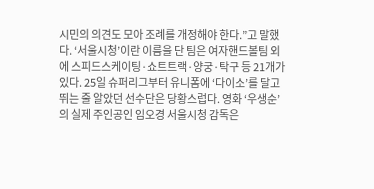시민의 의견도 모아 조례를 개정해야 한다.”고 말했다. ‘서울시청’이란 이름을 단 팀은 여자핸드볼팀 외에 스피드스케이팅·쇼트트랙·양궁·탁구 등 21개가 있다. 25일 슈퍼리그부터 유니폼에 ‘다이소’를 달고 뛰는 줄 알았던 선수단은 당황스럽다. 영화 ‘우생순’의 실제 주인공인 임오경 서울시청 감독은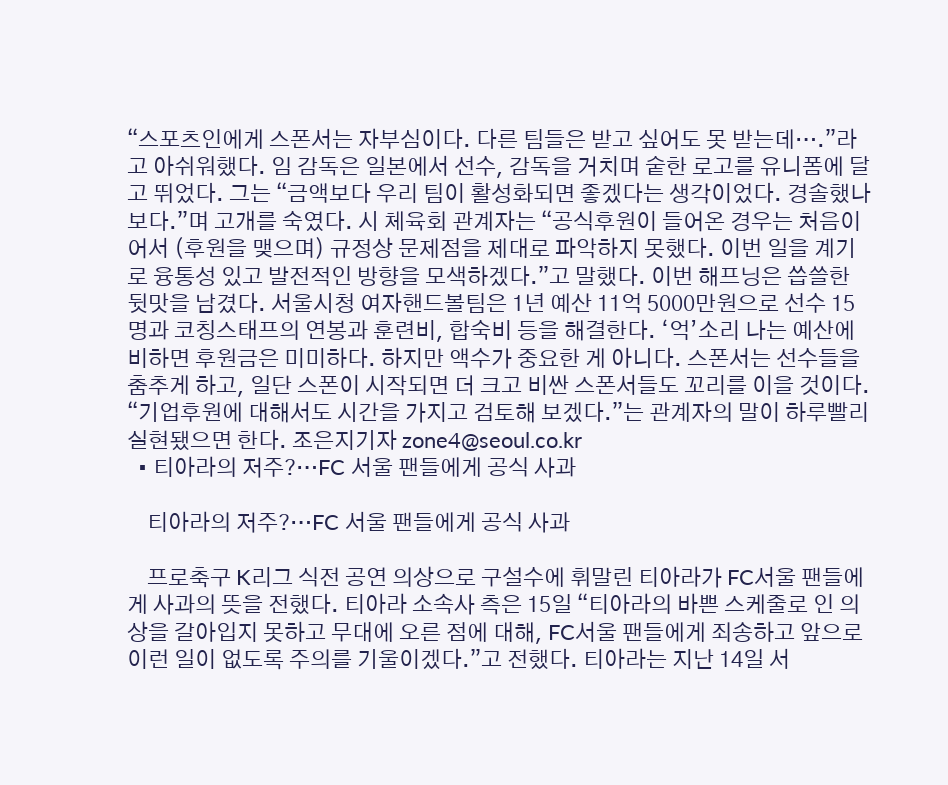“스포츠인에게 스폰서는 자부심이다. 다른 팀들은 받고 싶어도 못 받는데….”라고 아쉬워했다. 임 감독은 일본에서 선수, 감독을 거치며 숱한 로고를 유니폼에 달고 뛰었다. 그는 “금액보다 우리 팀이 활성화되면 좋겠다는 생각이었다. 경솔했나 보다.”며 고개를 숙였다. 시 체육회 관계자는 “공식후원이 들어온 경우는 처음이어서 (후원을 맺으며) 규정상 문제점을 제대로 파악하지 못했다. 이번 일을 계기로 융통성 있고 발전적인 방향을 모색하겠다.”고 말했다. 이번 해프닝은 씁쓸한 뒷맛을 남겼다. 서울시청 여자핸드볼팀은 1년 예산 11억 5000만원으로 선수 15명과 코칭스태프의 연봉과 훈련비, 합숙비 등을 해결한다. ‘억’소리 나는 예산에 비하면 후원금은 미미하다. 하지만 액수가 중요한 게 아니다. 스폰서는 선수들을 춤추게 하고, 일단 스폰이 시작되면 더 크고 비싼 스폰서들도 꼬리를 이을 것이다. “기업후원에 대해서도 시간을 가지고 검토해 보겠다.”는 관계자의 말이 하루빨리 실현됐으면 한다. 조은지기자 zone4@seoul.co.kr
  • 티아라의 저주?…FC 서울 팬들에게 공식 사과

    티아라의 저주?…FC 서울 팬들에게 공식 사과

    프로축구 K리그 식전 공연 의상으로 구설수에 휘말린 티아라가 FC서울 팬들에게 사과의 뜻을 전했다. 티아라 소속사 측은 15일 “티아라의 바쁜 스케줄로 인 의상을 갈아입지 못하고 무대에 오른 점에 대해, FC서울 팬들에게 죄송하고 앞으로 이런 일이 없도록 주의를 기울이겠다.”고 전했다. 티아라는 지난 14일 서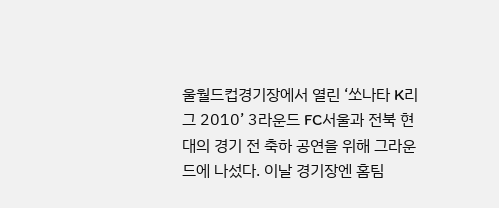울월드컵경기장에서 열린 ‘쏘나타 K리그 2010’ 3라운드 FC서울과 전북 현대의 경기 전 축하 공연을 위해 그라운드에 나섰다. 이날 경기장엔 홈팀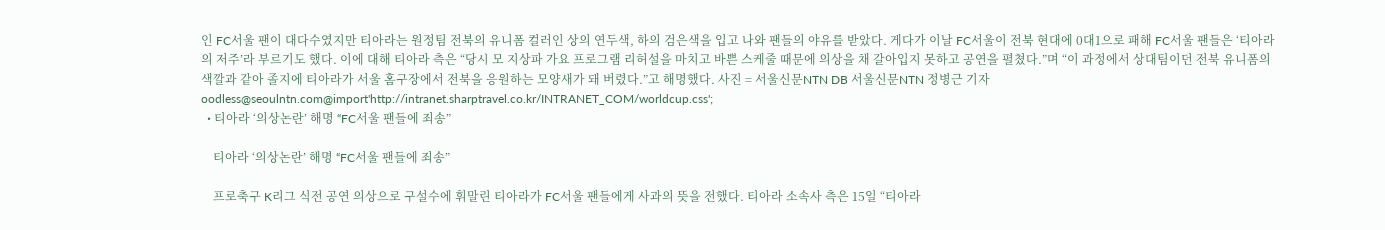인 FC서울 팬이 대다수였지만 티아라는 원정팀 전북의 유니폼 컬러인 상의 연두색, 하의 검은색을 입고 나와 팬들의 야유를 받았다. 게다가 이날 FC서울이 전북 현대에 0대1으로 패해 FC서울 팬들은 ‘티아라의 저주’라 부르기도 했다. 이에 대해 티아라 측은 “당시 모 지상파 가요 프로그램 리허설을 마치고 바쁜 스케줄 때문에 의상을 채 갈아입지 못하고 공연을 펼쳤다.”며 “이 과정에서 상대팀이던 전북 유니폼의 색깔과 같아 졸지에 티아라가 서울 홈구장에서 전북을 응원하는 모양새가 돼 버렸다.”고 해명했다. 사진 = 서울신문NTN DB 서울신문NTN 정병근 기자 oodless@seoulntn.com@import'http://intranet.sharptravel.co.kr/INTRANET_COM/worldcup.css';
  • 티아라 ‘의상논란’ 해명 “FC서울 팬들에 죄송”

    티아라 ‘의상논란’ 해명 “FC서울 팬들에 죄송”

    프로축구 K리그 식전 공연 의상으로 구설수에 휘말린 티아라가 FC서울 팬들에게 사과의 뜻을 전했다. 티아라 소속사 측은 15일 “티아라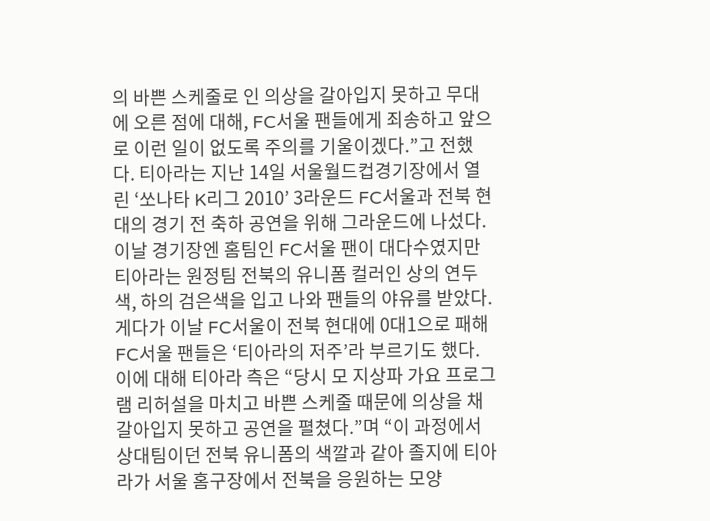의 바쁜 스케줄로 인 의상을 갈아입지 못하고 무대에 오른 점에 대해, FC서울 팬들에게 죄송하고 앞으로 이런 일이 없도록 주의를 기울이겠다.”고 전했다. 티아라는 지난 14일 서울월드컵경기장에서 열린 ‘쏘나타 K리그 2010’ 3라운드 FC서울과 전북 현대의 경기 전 축하 공연을 위해 그라운드에 나섰다. 이날 경기장엔 홈팀인 FC서울 팬이 대다수였지만 티아라는 원정팀 전북의 유니폼 컬러인 상의 연두색, 하의 검은색을 입고 나와 팬들의 야유를 받았다. 게다가 이날 FC서울이 전북 현대에 0대1으로 패해 FC서울 팬들은 ‘티아라의 저주’라 부르기도 했다. 이에 대해 티아라 측은 “당시 모 지상파 가요 프로그램 리허설을 마치고 바쁜 스케줄 때문에 의상을 채 갈아입지 못하고 공연을 펼쳤다.”며 “이 과정에서 상대팀이던 전북 유니폼의 색깔과 같아 졸지에 티아라가 서울 홈구장에서 전북을 응원하는 모양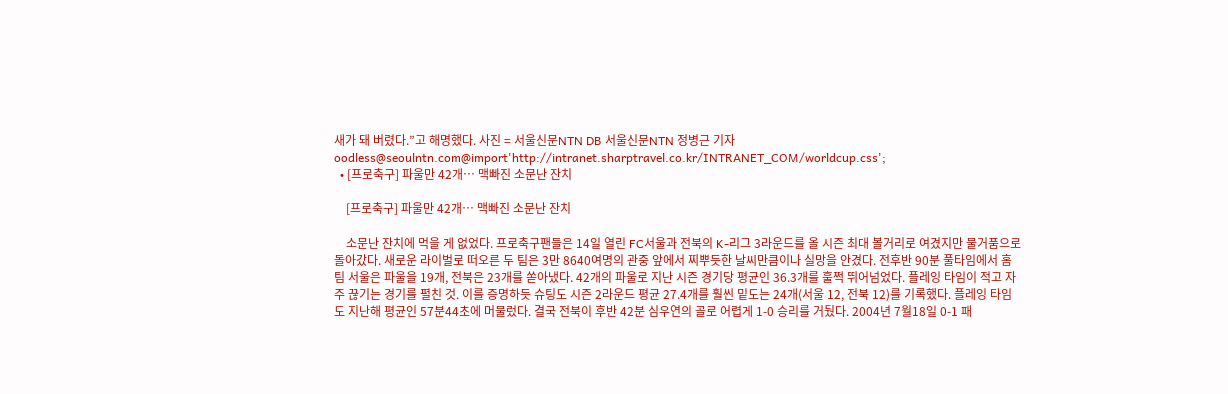새가 돼 버렸다.”고 해명했다. 사진 = 서울신문NTN DB 서울신문NTN 정병근 기자 oodless@seoulntn.com@import'http://intranet.sharptravel.co.kr/INTRANET_COM/worldcup.css';
  • [프로축구] 파울만 42개… 맥빠진 소문난 잔치

    [프로축구] 파울만 42개… 맥빠진 소문난 잔치

    소문난 잔치에 먹을 게 없었다. 프로축구팬들은 14일 열린 FC서울과 전북의 K-리그 3라운드를 올 시즌 최대 볼거리로 여겼지만 물거품으로 돌아갔다. 새로운 라이벌로 떠오른 두 팀은 3만 8640여명의 관중 앞에서 찌뿌듯한 날씨만큼이나 실망을 안겼다. 전후반 90분 풀타임에서 홈팀 서울은 파울을 19개, 전북은 23개를 쏟아냈다. 42개의 파울로 지난 시즌 경기당 평균인 36.3개를 훌쩍 뛰어넘었다. 플레잉 타임이 적고 자주 끊기는 경기를 펼친 것. 이를 증명하듯 슈팅도 시즌 2라운드 평균 27.4개를 훨씬 밑도는 24개(서울 12, 전북 12)를 기록했다. 플레잉 타임도 지난해 평균인 57분44초에 머물렀다. 결국 전북이 후반 42분 심우연의 골로 어렵게 1-0 승리를 거뒀다. 2004년 7월18일 0-1 패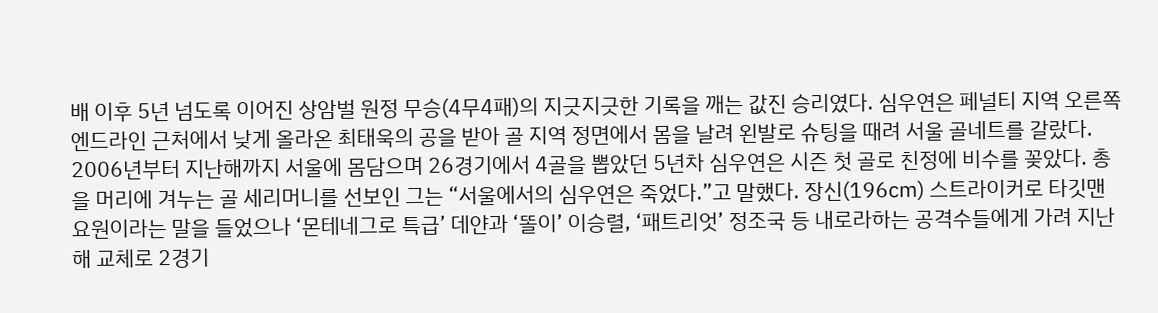배 이후 5년 넘도록 이어진 상암벌 원정 무승(4무4패)의 지긋지긋한 기록을 깨는 값진 승리였다. 심우연은 페널티 지역 오른쪽 엔드라인 근처에서 낮게 올라온 최태욱의 공을 받아 골 지역 정면에서 몸을 날려 왼발로 슈팅을 때려 서울 골네트를 갈랐다. 2006년부터 지난해까지 서울에 몸담으며 26경기에서 4골을 뽑았던 5년차 심우연은 시즌 첫 골로 친정에 비수를 꽂았다. 총을 머리에 겨누는 골 세리머니를 선보인 그는 “서울에서의 심우연은 죽었다.”고 말했다. 장신(196㎝) 스트라이커로 타깃맨 요원이라는 말을 들었으나 ‘몬테네그로 특급’ 데얀과 ‘똘이’ 이승렬, ‘패트리엇’ 정조국 등 내로라하는 공격수들에게 가려 지난해 교체로 2경기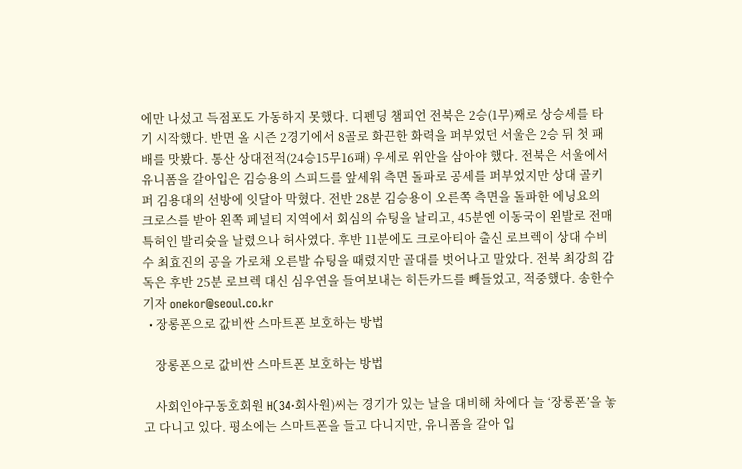에만 나섰고 득점포도 가동하지 못했다. 디펜딩 챔피언 전북은 2승(1무)째로 상승세를 타기 시작했다. 반면 올 시즌 2경기에서 8골로 화끈한 화력을 퍼부었던 서울은 2승 뒤 첫 패배를 맛봤다. 통산 상대전적(24승15무16패) 우세로 위안을 삼아야 했다. 전북은 서울에서 유니폼을 갈아입은 김승용의 스피드를 앞세워 측면 돌파로 공세를 퍼부었지만 상대 골키퍼 김용대의 선방에 잇달아 막혔다. 전반 28분 김승용이 오른쪽 측면을 돌파한 에닝요의 크로스를 받아 왼쪽 페널티 지역에서 회심의 슈팅을 날리고, 45분엔 이동국이 왼발로 전매특허인 발리슛을 날렸으나 허사였다. 후반 11분에도 크로아티아 출신 로브렉이 상대 수비수 최효진의 공을 가로채 오른발 슈팅을 때렸지만 골대를 벗어나고 말았다. 전북 최강희 감독은 후반 25분 로브렉 대신 심우연을 들여보내는 히든카드를 빼들었고, 적중했다. 송한수기자 onekor@seoul.co.kr
  • 장롱폰으로 값비싼 스마트폰 보호하는 방법

    장롱폰으로 값비싼 스마트폰 보호하는 방법

    사회인야구동호회원 H(34·회사원)씨는 경기가 있는 날을 대비해 차에다 늘 ‘장롱폰’을 놓고 다니고 있다. 평소에는 스마트폰을 들고 다니지만, 유니폼을 갈아 입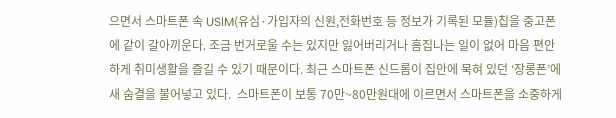으면서 스마트폰 속 USIM(유심·가입자의 신원,전화번호 등 정보가 기록된 모듈)칩을 중고폰에 같이 갈아끼운다. 조금 번거로울 수는 있지만 잃어버리거나 흠집나는 일이 없어 마음 편안하게 취미생활을 즐길 수 있기 때문이다. 최근 스마트폰 신드롬이 집안에 묵혀 있던 ‘장롱폰’에 새 숨결을 불어넣고 있다.  스마트폰이 보통 70만~80만원대에 이르면서 스마트폰을 소중하게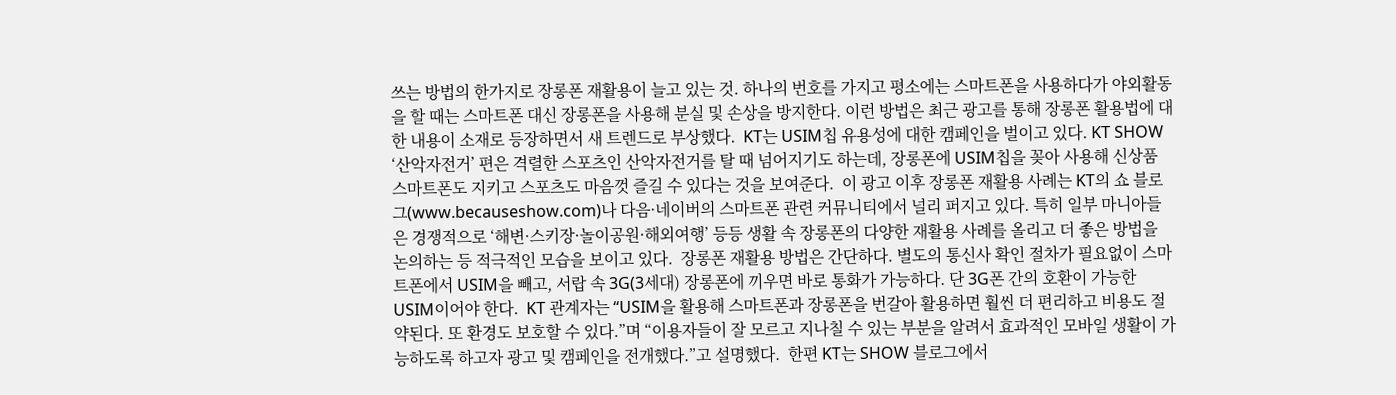쓰는 방법의 한가지로 장롱폰 재활용이 늘고 있는 것. 하나의 번호를 가지고 평소에는 스마트폰을 사용하다가 야외활동을 할 때는 스마트폰 대신 장롱폰을 사용해 분실 및 손상을 방지한다. 이런 방법은 최근 광고를 통해 장롱폰 활용법에 대한 내용이 소재로 등장하면서 새 트렌드로 부상했다.  KT는 USIM칩 유용성에 대한 캠페인을 벌이고 있다. KT SHOW ‘산악자전거’ 편은 격렬한 스포츠인 산악자전거를 탈 때 넘어지기도 하는데, 장롱폰에 USIM칩을 꽂아 사용해 신상품 스마트폰도 지키고 스포츠도 마음껏 즐길 수 있다는 것을 보여준다.  이 광고 이후 장롱폰 재활용 사례는 KT의 쇼 블로그(www.becauseshow.com)나 다음·네이버의 스마트폰 관련 커뮤니티에서 널리 퍼지고 있다. 특히 일부 마니아들은 경쟁적으로 ‘해변·스키장·놀이공원·해외여행’ 등등 생활 속 장롱폰의 다양한 재활용 사례를 올리고 더 좋은 방법을 논의하는 등 적극적인 모습을 보이고 있다.  장롱폰 재활용 방법은 간단하다. 별도의 통신사 확인 절차가 필요없이 스마트폰에서 USIM을 빼고, 서랍 속 3G(3세대) 장롱폰에 끼우면 바로 통화가 가능하다. 단 3G폰 간의 호환이 가능한 USIM이어야 한다.  KT 관계자는 “USIM을 활용해 스마트폰과 장롱폰을 번갈아 활용하면 훨씬 더 편리하고 비용도 절약된다. 또 환경도 보호할 수 있다.”며 “이용자들이 잘 모르고 지나칠 수 있는 부분을 알려서 효과적인 모바일 생활이 가능하도록 하고자 광고 및 캠페인을 전개했다.”고 설명했다.  한편 KT는 SHOW 블로그에서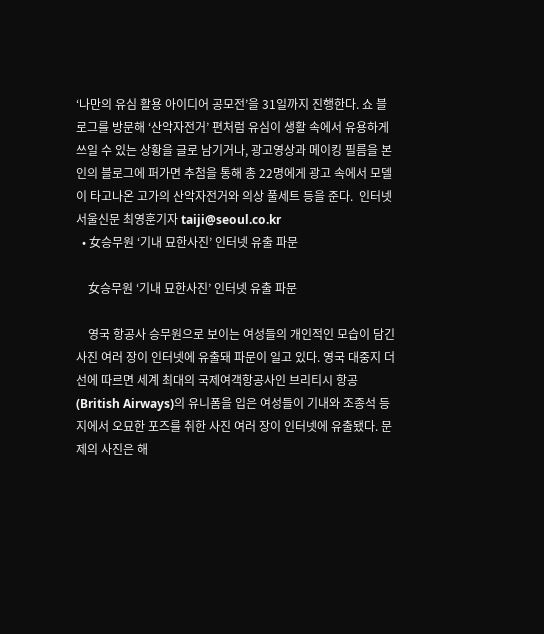‘나만의 유심 활용 아이디어 공모전’을 31일까지 진행한다. 쇼 블로그를 방문해 ‘산악자전거’ 편처럼 유심이 생활 속에서 유용하게 쓰일 수 있는 상황을 글로 남기거나, 광고영상과 메이킹 필름을 본인의 블로그에 퍼가면 추첨을 통해 총 22명에게 광고 속에서 모델이 타고나온 고가의 산악자전거와 의상 풀세트 등을 준다.  인터넷서울신문 최영훈기자 taiji@seoul.co.kr
  • 女승무원 ‘기내 묘한사진’ 인터넷 유출 파문

    女승무원 ‘기내 묘한사진’ 인터넷 유출 파문

    영국 항공사 승무원으로 보이는 여성들의 개인적인 모습이 담긴 사진 여러 장이 인터넷에 유출돼 파문이 일고 있다. 영국 대중지 더 선에 따르면 세계 최대의 국제여객항공사인 브리티시 항공(British Airways)의 유니폼을 입은 여성들이 기내와 조종석 등지에서 오묘한 포즈를 취한 사진 여러 장이 인터넷에 유출됐다. 문제의 사진은 해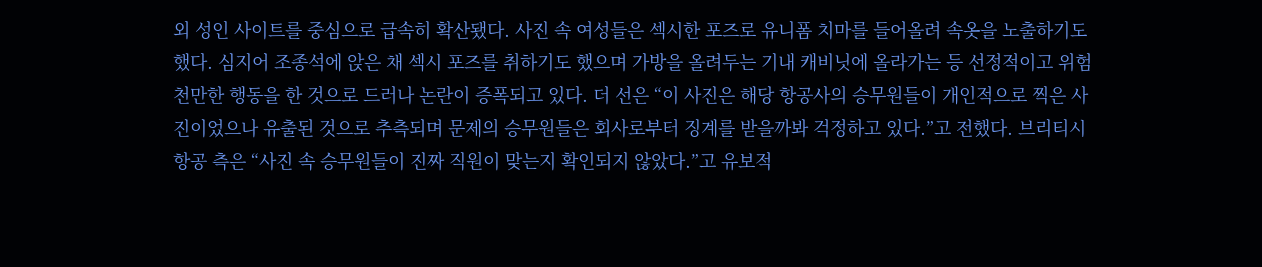외 성인 사이트를 중심으로 급속히 확산됐다. 사진 속 여성들은 섹시한 포즈로 유니폼 치마를 들어올려 속옷을 노출하기도 했다. 심지어 조종석에 앉은 채 섹시 포즈를 취하기도 했으며 가방을 올려두는 기내 캐비닛에 올라가는 등 선정적이고 위험천만한 행동을 한 것으로 드러나 논란이 증폭되고 있다. 더 선은 “이 사진은 해당 항공사의 승무원들이 개인적으로 찍은 사진이었으나 유출된 것으로 추측되며 문제의 승무원들은 회사로부터 징계를 받을까봐 걱정하고 있다.”고 전했다. 브리티시 항공 측은 “사진 속 승무원들이 진짜 직원이 맞는지 확인되지 않았다.”고 유보적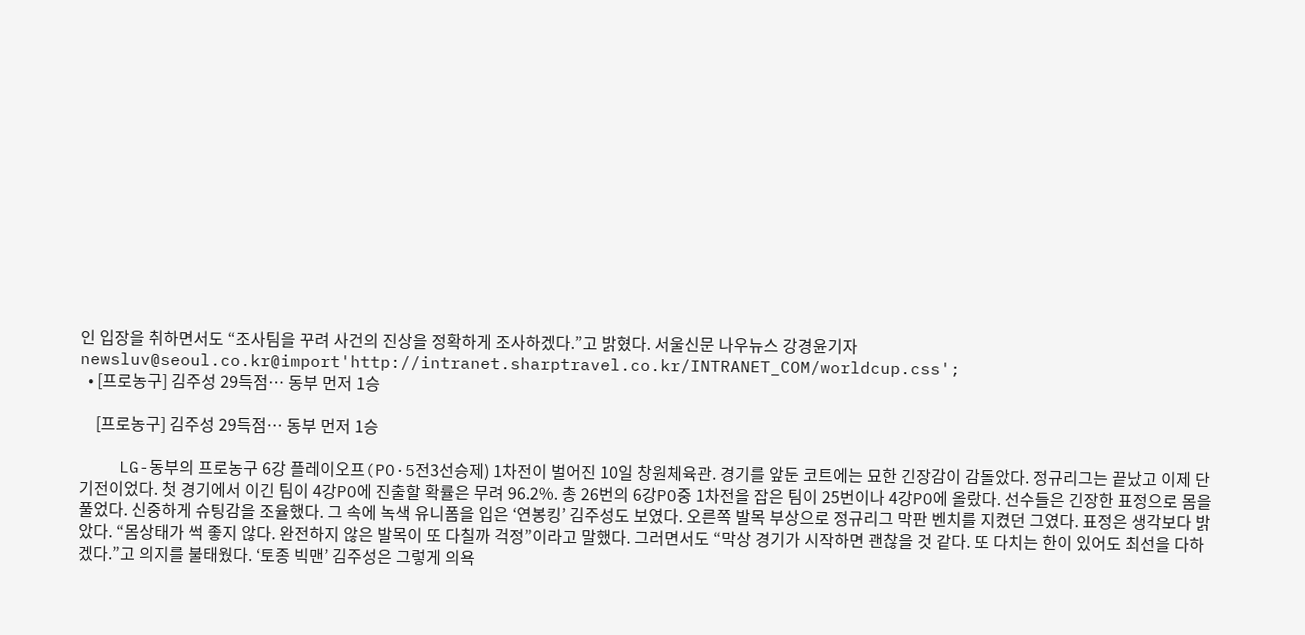인 입장을 취하면서도 “조사팀을 꾸려 사건의 진상을 정확하게 조사하겠다.”고 밝혔다. 서울신문 나우뉴스 강경윤기자 newsluv@seoul.co.kr@import'http://intranet.sharptravel.co.kr/INTRANET_COM/worldcup.css';
  • [프로농구] 김주성 29득점… 동부 먼저 1승

    [프로농구] 김주성 29득점… 동부 먼저 1승

    LG-동부의 프로농구 6강 플레이오프(PO·5전3선승제) 1차전이 벌어진 10일 창원체육관. 경기를 앞둔 코트에는 묘한 긴장감이 감돌았다. 정규리그는 끝났고 이제 단기전이었다. 첫 경기에서 이긴 팀이 4강PO에 진출할 확률은 무려 96.2%. 총 26번의 6강PO중 1차전을 잡은 팀이 25번이나 4강PO에 올랐다. 선수들은 긴장한 표정으로 몸을 풀었다. 신중하게 슈팅감을 조율했다. 그 속에 녹색 유니폼을 입은 ‘연봉킹’ 김주성도 보였다. 오른쪽 발목 부상으로 정규리그 막판 벤치를 지켰던 그였다. 표정은 생각보다 밝았다. “몸상태가 썩 좋지 않다. 완전하지 않은 발목이 또 다칠까 걱정”이라고 말했다. 그러면서도 “막상 경기가 시작하면 괜찮을 것 같다. 또 다치는 한이 있어도 최선을 다하겠다.”고 의지를 불태웠다. ‘토종 빅맨’ 김주성은 그렇게 의욕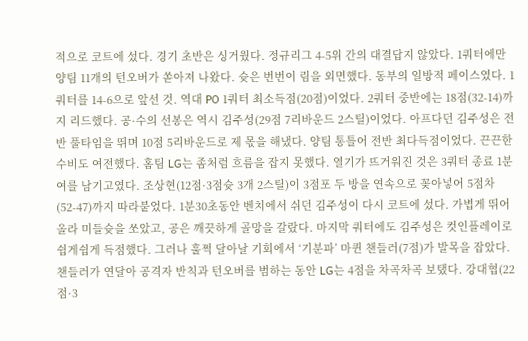적으로 코트에 섰다. 경기 초반은 싱거웠다. 정규리그 4-5위 간의 대결답지 않았다. 1쿼터에만 양팀 11개의 턴오버가 쏟아져 나왔다. 슛은 번번이 림을 외면했다. 동부의 일방적 페이스였다. 1쿼터를 14-6으로 앞선 것. 역대 PO 1쿼터 최소득점(20점)이었다. 2쿼터 중반에는 18점(32-14)까지 리드했다. 공·수의 선봉은 역시 김주성(29점 7리바운드 2스틸)이었다. 아프다던 김주성은 전반 풀타임을 뛰며 10점 5리바운드로 제 몫을 해냈다. 양팀 통틀어 전반 최다득점이었다. 끈끈한 수비도 여전했다. 홈팀 LG는 좀처럼 흐름을 잡지 못했다. 열기가 뜨거워진 것은 3쿼터 종료 1분여를 남기고였다. 조상현(12점·3점슛 3개 2스틸)이 3점포 두 방을 연속으로 꽂아넣어 5점차(52-47)까지 따라붙었다. 1분30초동안 벤치에서 쉬던 김주성이 다시 코트에 섰다. 가볍게 뛰어올라 미들슛을 쏘았고, 공은 깨끗하게 골망을 갈랐다. 마지막 쿼터에도 김주성은 컷인플레이로 쉽게쉽게 득점했다. 그러나 훌쩍 달아날 기회에서 ‘기분파’ 마퀸 챈들러(7점)가 발목을 잡았다. 챈들러가 연달아 공격자 반칙과 턴오버를 범하는 동안 LG는 4점을 차곡차곡 보탰다. 강대협(22점·3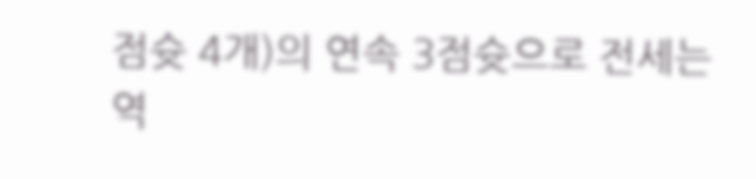점슛 4개)의 연속 3점슛으로 전세는 역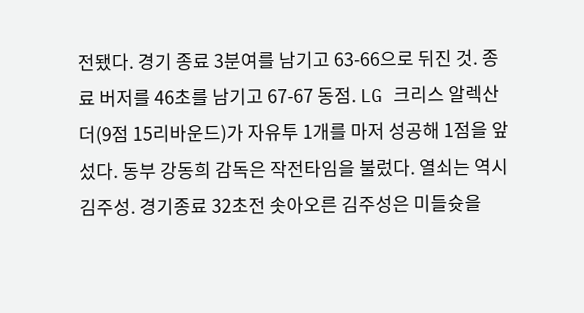전됐다. 경기 종료 3분여를 남기고 63-66으로 뒤진 것. 종료 버저를 46초를 남기고 67-67 동점. LG 크리스 알렉산더(9점 15리바운드)가 자유투 1개를 마저 성공해 1점을 앞섰다. 동부 강동희 감독은 작전타임을 불렀다. 열쇠는 역시 김주성. 경기종료 32초전 솟아오른 김주성은 미들슛을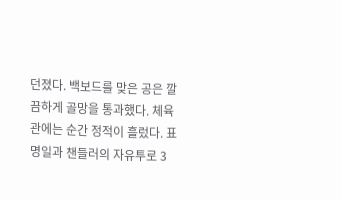던졌다. 백보드를 맞은 공은 깔끔하게 골망을 통과했다. 체육관에는 순간 정적이 흘렀다. 표명일과 챈들러의 자유투로 3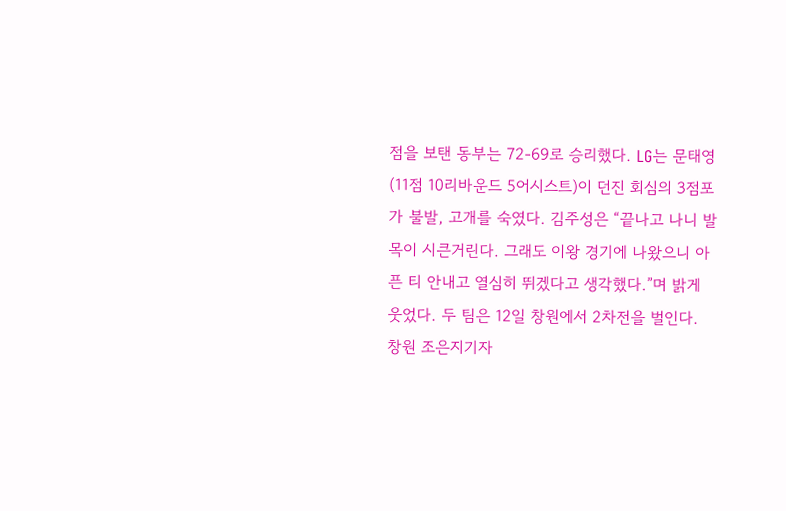점을 보탠 동부는 72-69로 승리했다. LG는 문태영(11점 10리바운드 5어시스트)이 던진 회심의 3점포가 불발, 고개를 숙였다. 김주성은 “끝나고 나니 발목이 시큰거린다. 그래도 이왕 경기에 나왔으니 아픈 티 안내고 열심히 뛰겠다고 생각했다.”며 밝게 웃었다. 두 팀은 12일 창원에서 2차전을 벌인다. 창원 조은지기자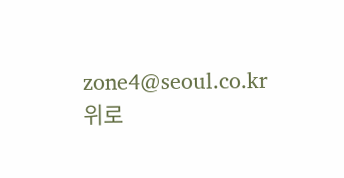zone4@seoul.co.kr
위로